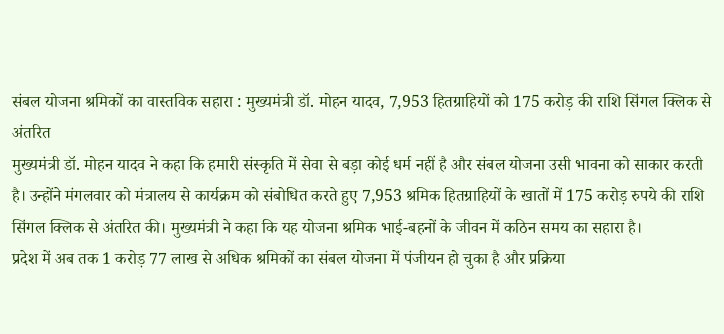संबल योजना श्रमिकों का वास्तविक सहारा : मुख्यमंत्री डॉ. मोहन यादव, 7,953 हितग्राहियों को 175 करोड़ की राशि सिंगल क्लिक से अंतरित
मुख्यमंत्री डॉ. मोहन यादव ने कहा कि हमारी संस्कृति में सेवा से बड़ा कोई धर्म नहीं है और संबल योजना उसी भावना को साकार करती है। उन्होंने मंगलवार को मंत्रालय से कार्यक्रम को संबोधित करते हुए 7,953 श्रमिक हितग्राहियों के खातों में 175 करोड़ रुपये की राशि सिंगल क्लिक से अंतरित की। मुख्यमंत्री ने कहा कि यह योजना श्रमिक भाई-बहनों के जीवन में कठिन समय का सहारा है।
प्रदेश में अब तक 1 करोड़ 77 लाख से अधिक श्रमिकों का संबल योजना में पंजीयन हो चुका है और प्रक्रिया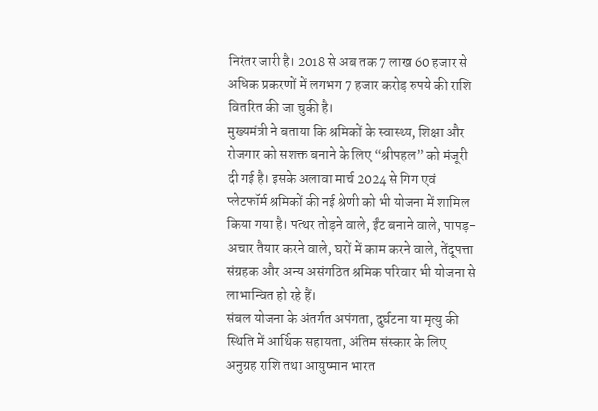निरंतर जारी है। 2018 से अब तक 7 लाख 60 हजार से अधिक प्रकरणों में लगभग 7 हजार करोड़ रुपये की राशि वितरित की जा चुकी है।
मुख्यमंत्री ने बताया कि श्रमिकों के स्वास्थ्य, शिक्षा और रोजगार को सशक्त बनाने के लिए “श्रीपहल” को मंजूरी दी गई है। इसके अलावा मार्च 2024 से गिग एवं प्लेटफॉर्म श्रमिकों की नई श्रेणी को भी योजना में शामिल किया गया है। पत्थर तोड़ने वाले, ईंट बनाने वाले, पापड़-अचार तैयार करने वाले, घरों में काम करने वाले, तेंदूपत्ता संग्रहक और अन्य असंगठित श्रमिक परिवार भी योजना से लाभान्वित हो रहे हैं।
संबल योजना के अंतर्गत अपंगता, दुर्घटना या मृत्यु की स्थिति में आर्थिक सहायता, अंतिम संस्कार के लिए अनुग्रह राशि तथा आयुष्मान भारत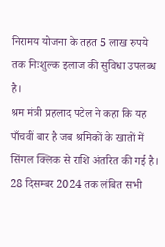निरामय योजना के तहत 5 लाख रुपये तक निःशुल्क इलाज की सुविधा उपलब्ध है।
श्रम मंत्री प्रहलाद पटेल ने कहा कि यह पाँचवीं बार है जब श्रमिकों के खातों में सिंगल क्लिक से राशि अंतरित की गई है। 28 दिसम्बर 2024 तक लंबित सभी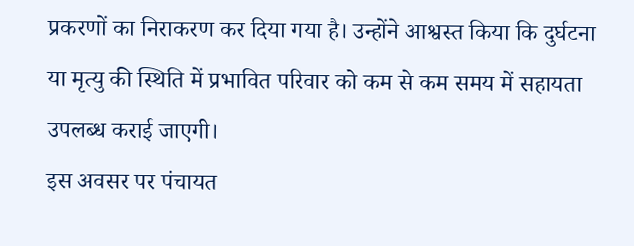प्रकरणों का निराकरण कर दिया गया है। उन्होंने आश्वस्त किया कि दुर्घटना या मृत्यु की स्थिति में प्रभावित परिवार को कम से कम समय में सहायता उपलब्ध कराई जाएगी।
इस अवसर पर पंचायत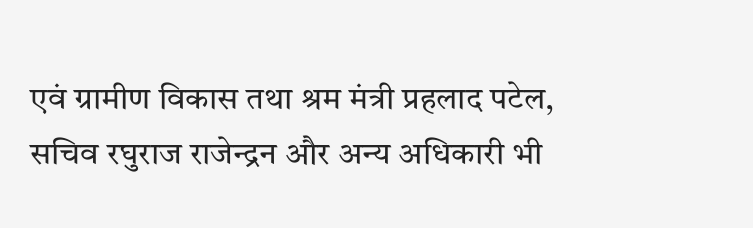एवं ग्रामीण विकास तथा श्रम मंत्री प्रहलाद पटेल, सचिव रघुराज राजेन्द्रन और अन्य अधिकारी भी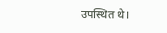उपस्थित थे।